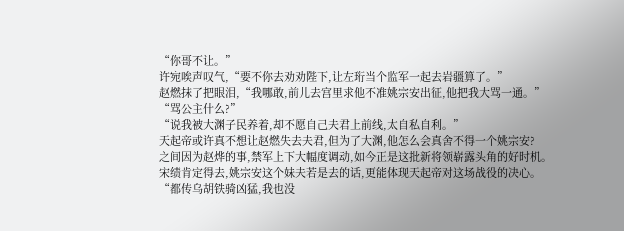“你哥不让。”
许宛唉声叹气,“要不你去劝劝陛下,让左珩当个监军一起去岩疆算了。”
赵燃抹了把眼泪,“我哪敢,前儿去宫里求他不准姚宗安出征,他把我大骂一通。”
“骂公主什么?”
“说我被大渊子民养着,却不愿自己夫君上前线,太自私自利。”
天起帝或许真不想让赵燃失去夫君,但为了大渊,他怎么会真舍不得一个姚宗安?
之间因为赵烨的事,禁军上下大幅度调动,如今正是这批新将领崭露头角的好时机。
宋绩肯定得去,姚宗安这个妹夫若是去的话,更能体现天起帝对这场战役的决心。
“都传乌胡铁骑凶猛,我也没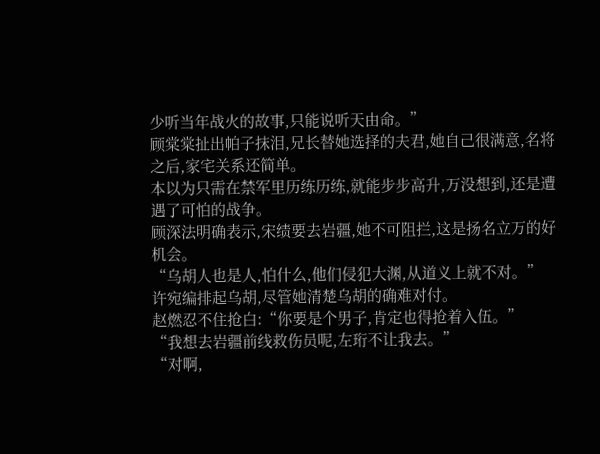少听当年战火的故事,只能说听天由命。”
顾棠棠扯出帕子抹泪,兄长替她选择的夫君,她自己很满意,名将之后,家宅关系还简单。
本以为只需在禁军里历练历练,就能步步高升,万没想到,还是遭遇了可怕的战争。
顾深法明确表示,宋绩要去岩疆,她不可阻拦,这是扬名立万的好机会。
“乌胡人也是人,怕什么,他们侵犯大渊,从道义上就不对。”
许宛编排起乌胡,尽管她清楚乌胡的确难对付。
赵燃忍不住抢白:“你要是个男子,肯定也得抢着入伍。”
“我想去岩疆前线救伤员呢,左珩不让我去。”
“对啊,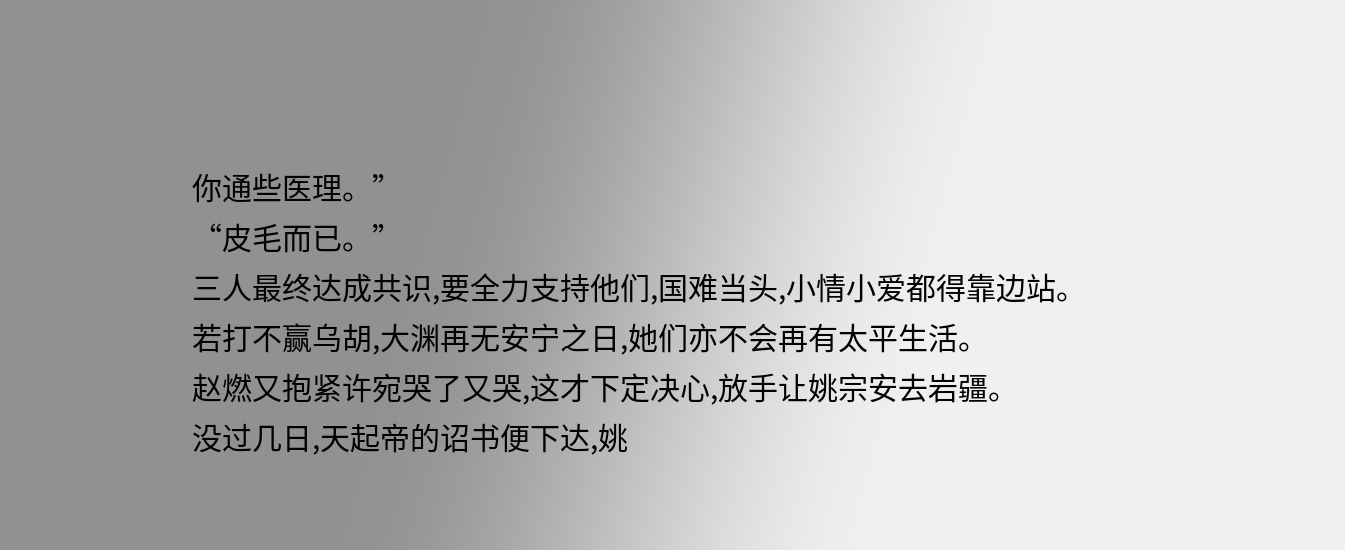你通些医理。”
“皮毛而已。”
三人最终达成共识,要全力支持他们,国难当头,小情小爱都得靠边站。
若打不赢乌胡,大渊再无安宁之日,她们亦不会再有太平生活。
赵燃又抱紧许宛哭了又哭,这才下定决心,放手让姚宗安去岩疆。
没过几日,天起帝的诏书便下达,姚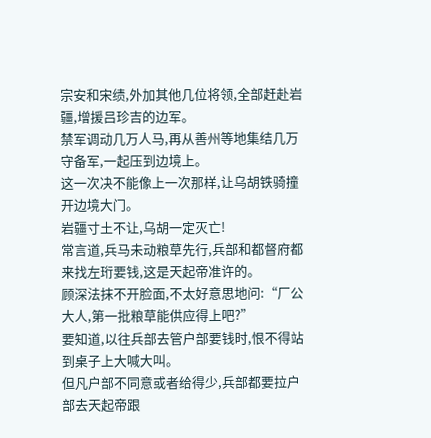宗安和宋绩,外加其他几位将领,全部赶赴岩疆,增援吕珍吉的边军。
禁军调动几万人马,再从善州等地集结几万守备军,一起压到边境上。
这一次决不能像上一次那样,让乌胡铁骑撞开边境大门。
岩疆寸土不让,乌胡一定灭亡!
常言道,兵马未动粮草先行,兵部和都督府都来找左珩要钱,这是天起帝准许的。
顾深法抹不开脸面,不太好意思地问:“厂公大人,第一批粮草能供应得上吧?”
要知道,以往兵部去管户部要钱时,恨不得站到桌子上大喊大叫。
但凡户部不同意或者给得少,兵部都要拉户部去天起帝跟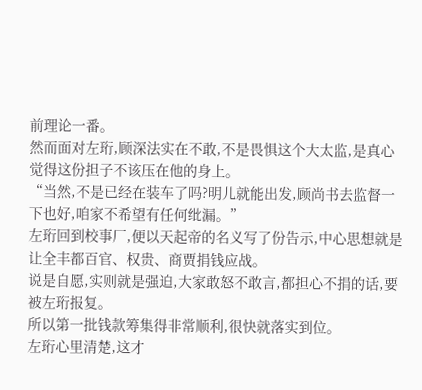前理论一番。
然而面对左珩,顾深法实在不敢,不是畏惧这个大太监,是真心觉得这份担子不该压在他的身上。
“当然,不是已经在装车了吗?明儿就能出发,顾尚书去监督一下也好,咱家不希望有任何纰漏。”
左珩回到校事厂,便以天起帝的名义写了份告示,中心思想就是让全丰都百官、权贵、商贾捐钱应战。
说是自愿,实则就是强迫,大家敢怒不敢言,都担心不捐的话,要被左珩报复。
所以第一批钱款筹集得非常顺利,很快就落实到位。
左珩心里清楚,这才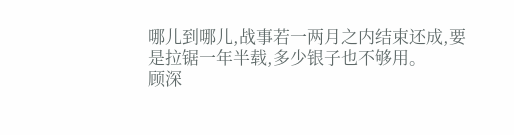哪儿到哪儿,战事若一两月之内结束还成,要是拉锯一年半载,多少银子也不够用。
顾深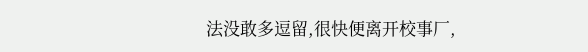法没敢多逗留,很快便离开校事厂,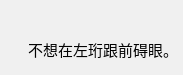不想在左珩跟前碍眼。